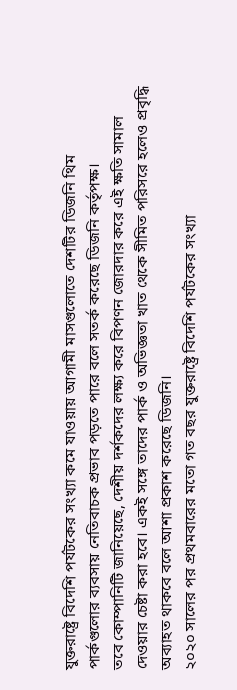যুক্তরাষ্ট্রে বিদেশি পর্যটকের সংখ্যা কমে যাওয়ায় আগামী মাসগুলোতে দেশটির ডিজনি থিম পার্কগুলোর ব্যবসায় নেতিবাচক প্রভাব পড়তে পারে বলে সতর্ক করেছে ডিজনি কর্তৃপক্ষ।
তবে কোম্পানিটি জানিয়েছে, দেশীয় দর্শকদের লক্ষ্য করে বিপণন জোরদার করে এই ক্ষতি সামাল দেওয়ার চেষ্টা করা হবে। একই সঙ্গে তাদের পার্ক ও অভিজ্ঞতা খাত থেকে সীমিত পরিসরে হলেও প্রবৃদ্ধি অব্যাহত থাকবে বলে আশা প্রকাশ করেছে ডিজনি।
২০২০ সালের পর প্রথমবারের মতো গত বছর যুক্তরাষ্ট্রে বিদেশি পর্যটকের সংখ্যা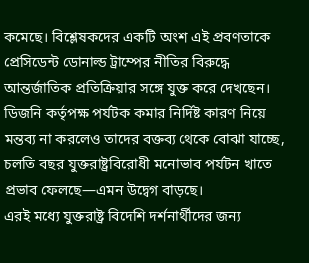কমেছে। বিশ্লেষকদের একটি অংশ এই প্রবণতাকে প্রেসিডেন্ট ডোনাল্ড ট্রাম্পের নীতির বিরুদ্ধে আন্তর্জাতিক প্রতিক্রিয়ার সঙ্গে যুক্ত করে দেখছেন।
ডিজনি কর্তৃপক্ষ পর্যটক কমার নির্দিষ্ট কারণ নিয়ে মন্তব্য না করলেও তাদের বক্তব্য থেকে বোঝা যাচ্ছে, চলতি বছর যুক্তরাষ্ট্রবিরোধী মনোভাব পর্যটন খাতে প্রভাব ফেলছে—এমন উদ্বেগ বাড়ছে।
এরই মধ্যে যুক্তরাষ্ট্র বিদেশি দর্শনার্থীদের জন্য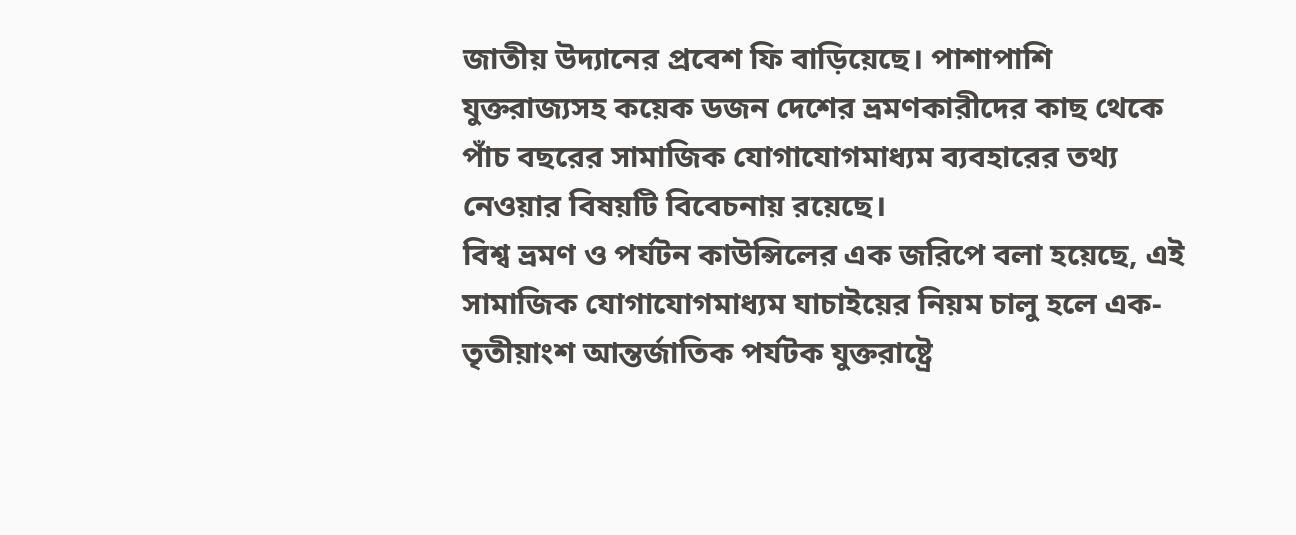জাতীয় উদ্যানের প্রবেশ ফি বাড়িয়েছে। পাশাপাশি যুক্তরাজ্যসহ কয়েক ডজন দেশের ভ্রমণকারীদের কাছ থেকে পাঁচ বছরের সামাজিক যোগাযোগমাধ্যম ব্যবহারের তথ্য নেওয়ার বিষয়টি বিবেচনায় রয়েছে।
বিশ্ব ভ্রমণ ও পর্যটন কাউন্সিলের এক জরিপে বলা হয়েছে, এই সামাজিক যোগাযোগমাধ্যম যাচাইয়ের নিয়ম চালু হলে এক-তৃতীয়াংশ আন্তর্জাতিক পর্যটক যুক্তরাষ্ট্রে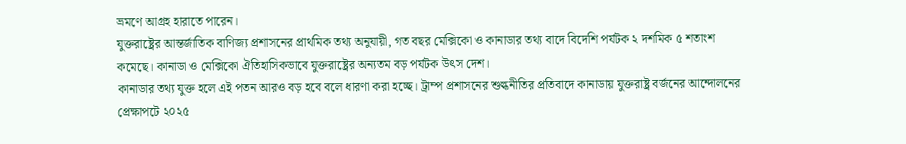ভ্রমণে আগ্রহ হারাতে পারেন।
যুক্তরাষ্ট্রের আন্তর্জাতিক বাণিজ্য প্রশাসনের প্রাথমিক তথ্য অনুযায়ী, গত বছর মেক্সিকো ও কানাডার তথ্য বাদে বিদেশি পর্যটক ২ দশমিক ৫ শতাংশ কমেছে। কানাডা ও মেক্সিকো ঐতিহাসিকভাবে যুক্তরাষ্ট্রের অন্যতম বড় পর্যটক উৎস দেশ।
কানাডার তথ্য যুক্ত হলে এই পতন আরও বড় হবে বলে ধারণা করা হচ্ছে। ট্রাম্প প্রশাসনের শুল্কনীতির প্রতিবাদে কানাডায় যুক্তরাষ্ট্র বর্জনের আন্দোলনের প্রেক্ষাপটে ২০২৫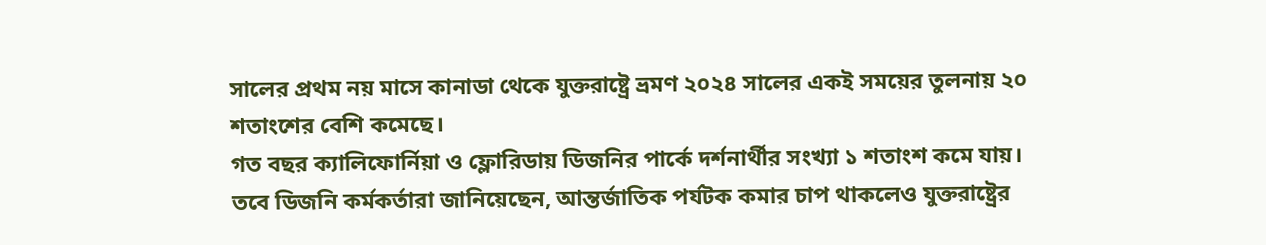সালের প্রথম নয় মাসে কানাডা থেকে যুক্তরাষ্ট্রে ভ্রমণ ২০২৪ সালের একই সময়ের তুলনায় ২০ শতাংশের বেশি কমেছে।
গত বছর ক্যালিফোর্নিয়া ও ফ্লোরিডায় ডিজনির পার্কে দর্শনার্থীর সংখ্যা ১ শতাংশ কমে যায়।
তবে ডিজনি কর্মকর্তারা জানিয়েছেন, আন্তর্জাতিক পর্যটক কমার চাপ থাকলেও যুক্তরাষ্ট্রের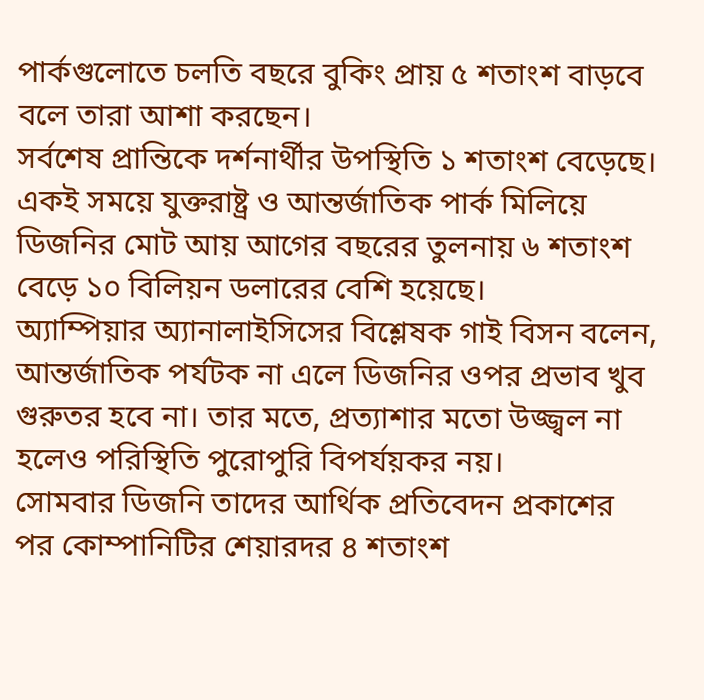পার্কগুলোতে চলতি বছরে বুকিং প্রায় ৫ শতাংশ বাড়বে বলে তারা আশা করছেন।
সর্বশেষ প্রান্তিকে দর্শনার্থীর উপস্থিতি ১ শতাংশ বেড়েছে। একই সময়ে যুক্তরাষ্ট্র ও আন্তর্জাতিক পার্ক মিলিয়ে ডিজনির মোট আয় আগের বছরের তুলনায় ৬ শতাংশ বেড়ে ১০ বিলিয়ন ডলারের বেশি হয়েছে।
অ্যাম্পিয়ার অ্যানালাইসিসের বিশ্লেষক গাই বিসন বলেন, আন্তর্জাতিক পর্যটক না এলে ডিজনির ওপর প্রভাব খুব গুরুতর হবে না। তার মতে, প্রত্যাশার মতো উজ্জ্বল না হলেও পরিস্থিতি পুরোপুরি বিপর্যয়কর নয়।
সোমবার ডিজনি তাদের আর্থিক প্রতিবেদন প্রকাশের পর কোম্পানিটির শেয়ারদর ৪ শতাংশ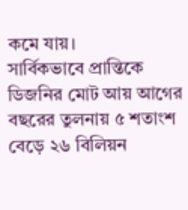কমে যায়।
সার্বিকভাবে প্রান্তিকে ডিজনির মোট আয় আগের বছরের তুলনায় ৫ শতাংশ বেড়ে ২৬ বিলিয়ন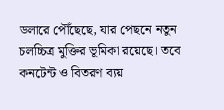ডলারে পৌঁছেছে, যার পেছনে নতুন চলচ্চিত্র মুক্তির ভূমিকা রয়েছে। তবে কনটেন্ট ও বিতরণ ব্যয়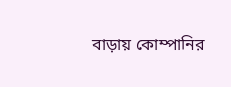বাড়ায় কোম্পানির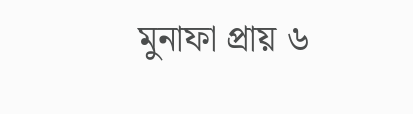মুনাফা প্রায় ৬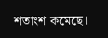শতাংশ কমেছে।